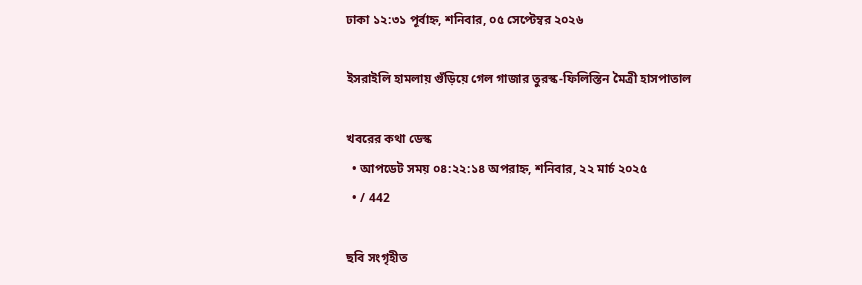ঢাকা ১২:৩১ পূর্বাহ্ন, শনিবার, ০৫ সেপ্টেম্বর ২০২৬

ইসরাইলি হামলায় গুঁড়িয়ে গেল গাজার তুরস্ক-ফিলিস্তিন মৈত্রী হাসপাতাল

খবরের কথা ডেস্ক
  • আপডেট সময় ০৪:২২:১৪ অপরাহ্ন, শনিবার, ২২ মার্চ ২০২৫
  • / 442

ছবি সংগৃহীত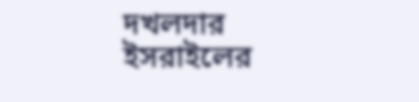দখলদার ইসরাইলের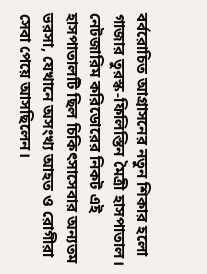বর্বরোচিত আগ্রাসনের নতুন শিকার হলো গাজার তুরস্ক-ফিলিস্তিন মৈত্রী হাসপাতাল। নেটজারিম করিডোরের নিকট এই হাসপাতালটি ছিল চিকিৎসাসেবার অন্যতম ভরসা, যেখানে অসংখ্য আহত ও রোগীরা সেবা পেয়ে আসছিলেন।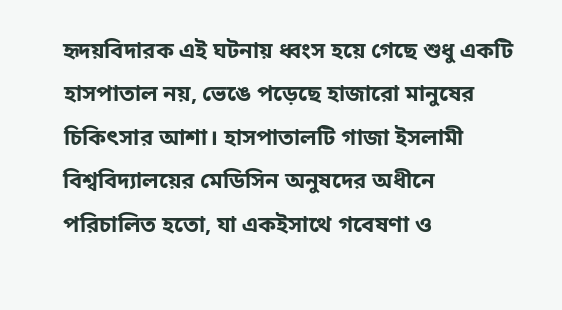হৃদয়বিদারক এই ঘটনায় ধ্বংস হয়ে গেছে শুধু একটি হাসপাতাল নয়, ভেঙে পড়েছে হাজারো মানুষের চিকিৎসার আশা। হাসপাতালটি গাজা ইসলামী বিশ্ববিদ্যালয়ের মেডিসিন অনুষদের অধীনে পরিচালিত হতো, যা একইসাথে গবেষণা ও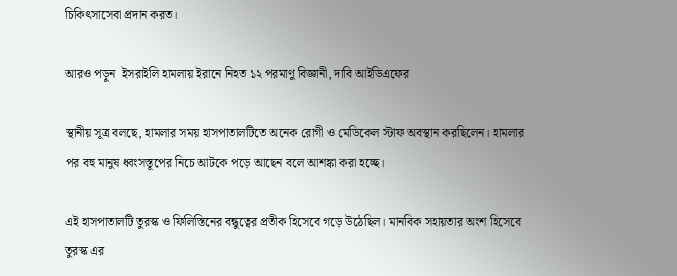চিকিৎসাসেবা প্রদান করত।

আরও পড়ুন  ইসরাইলি হামলায় ইরানে নিহত ১২ পরমাণু বিজ্ঞানী, দাবি আইডিএফের

স্থানীয় সূত্র বলছে, হামলার সময় হাসপাতালটিতে অনেক রোগী ও মেডিকেল স্টাফ অবস্থান করছিলেন। হামলার পর বহু মানুষ ধ্বংসস্তূপের নিচে আটকে পড়ে আছেন বলে আশঙ্কা করা হচ্ছে।

এই হাসপাতালটি তুরস্ক ও ফিলিস্তিনের বন্ধুত্বের প্রতীক হিসেবে গড়ে উঠেছিল। মানবিক সহায়তার অংশ হিসেবে তুরস্ক এর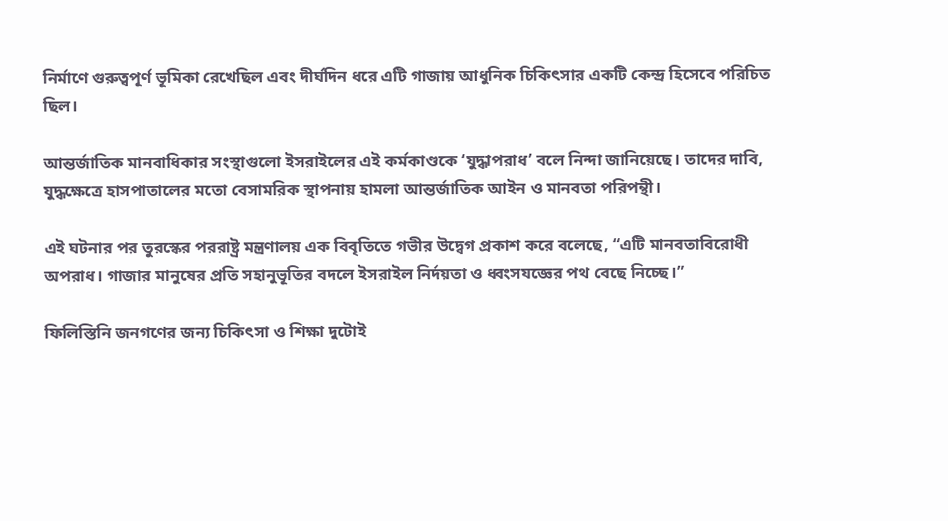নির্মাণে গুরুত্বপূর্ণ ভূমিকা রেখেছিল এবং দীর্ঘদিন ধরে এটি গাজায় আধুনিক চিকিৎসার একটি কেন্দ্র হিসেবে পরিচিত ছিল।

আন্তর্জাতিক মানবাধিকার সংস্থাগুলো ইসরাইলের এই কর্মকাণ্ডকে ‘যুদ্ধাপরাধ’ বলে নিন্দা জানিয়েছে। তাদের দাবি, যুদ্ধক্ষেত্রে হাসপাতালের মতো বেসামরিক স্থাপনায় হামলা আন্তর্জাতিক আইন ও মানবতা পরিপন্থী।

এই ঘটনার পর তুরস্কের পররাষ্ট্র মন্ত্রণালয় এক বিবৃতিতে গভীর উদ্বেগ প্রকাশ করে বলেছে, “এটি মানবতাবিরোধী অপরাধ। গাজার মানুষের প্রতি সহানুভূতির বদলে ইসরাইল নির্দয়তা ও ধ্বংসযজ্ঞের পথ বেছে নিচ্ছে।”

ফিলিস্তিনি জনগণের জন্য চিকিৎসা ও শিক্ষা দুটোই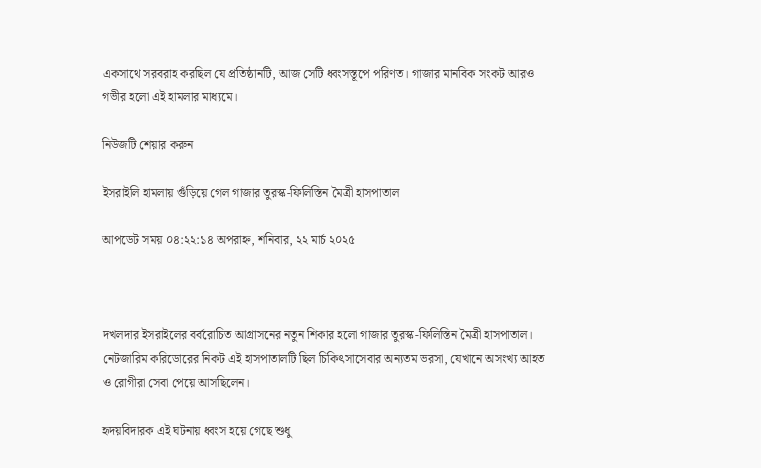একসাথে সরবরাহ করছিল যে প্রতিষ্ঠানটি, আজ সেটি ধ্বংসস্তূপে পরিণত। গাজার মানবিক সংকট আরও গভীর হলো এই হামলার মাধ্যমে।

নিউজটি শেয়ার করুন

ইসরাইলি হামলায় গুঁড়িয়ে গেল গাজার তুরস্ক-ফিলিস্তিন মৈত্রী হাসপাতাল

আপডেট সময় ০৪:২২:১৪ অপরাহ্ন, শনিবার, ২২ মার্চ ২০২৫



দখলদার ইসরাইলের বর্বরোচিত আগ্রাসনের নতুন শিকার হলো গাজার তুরস্ক-ফিলিস্তিন মৈত্রী হাসপাতাল। নেটজারিম করিডোরের নিকট এই হাসপাতালটি ছিল চিকিৎসাসেবার অন্যতম ভরসা, যেখানে অসংখ্য আহত ও রোগীরা সেবা পেয়ে আসছিলেন।

হৃদয়বিদারক এই ঘটনায় ধ্বংস হয়ে গেছে শুধু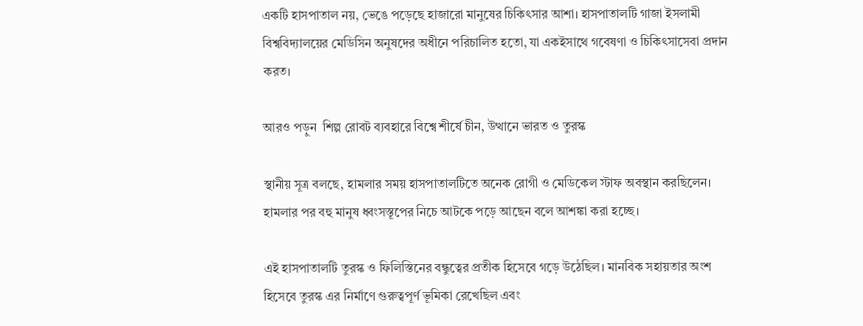একটি হাসপাতাল নয়, ভেঙে পড়েছে হাজারো মানুষের চিকিৎসার আশা। হাসপাতালটি গাজা ইসলামী বিশ্ববিদ্যালয়ের মেডিসিন অনুষদের অধীনে পরিচালিত হতো, যা একইসাথে গবেষণা ও চিকিৎসাসেবা প্রদান করত।

আরও পড়ুন  শিল্প রোবট ব্যবহারে বিশ্বে শীর্ষে চীন, উত্থানে ভারত ও তুরস্ক

স্থানীয় সূত্র বলছে, হামলার সময় হাসপাতালটিতে অনেক রোগী ও মেডিকেল স্টাফ অবস্থান করছিলেন। হামলার পর বহু মানুষ ধ্বংসস্তূপের নিচে আটকে পড়ে আছেন বলে আশঙ্কা করা হচ্ছে।

এই হাসপাতালটি তুরস্ক ও ফিলিস্তিনের বন্ধুত্বের প্রতীক হিসেবে গড়ে উঠেছিল। মানবিক সহায়তার অংশ হিসেবে তুরস্ক এর নির্মাণে গুরুত্বপূর্ণ ভূমিকা রেখেছিল এবং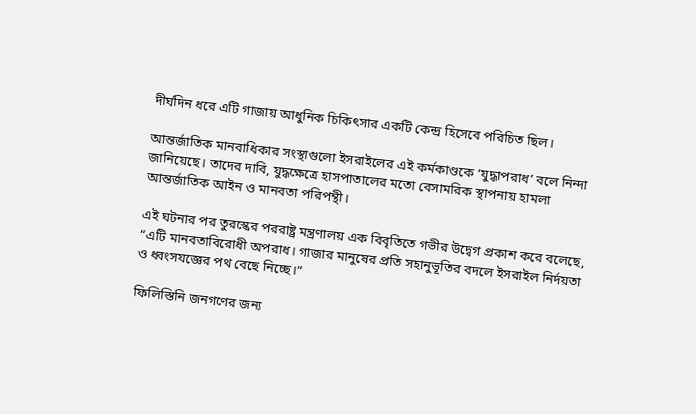দীর্ঘদিন ধরে এটি গাজায় আধুনিক চিকিৎসার একটি কেন্দ্র হিসেবে পরিচিত ছিল।

আন্তর্জাতিক মানবাধিকার সংস্থাগুলো ইসরাইলের এই কর্মকাণ্ডকে ‘যুদ্ধাপরাধ’ বলে নিন্দা জানিয়েছে। তাদের দাবি, যুদ্ধক্ষেত্রে হাসপাতালের মতো বেসামরিক স্থাপনায় হামলা আন্তর্জাতিক আইন ও মানবতা পরিপন্থী।

এই ঘটনার পর তুরস্কের পররাষ্ট্র মন্ত্রণালয় এক বিবৃতিতে গভীর উদ্বেগ প্রকাশ করে বলেছে, “এটি মানবতাবিরোধী অপরাধ। গাজার মানুষের প্রতি সহানুভূতির বদলে ইসরাইল নির্দয়তা ও ধ্বংসযজ্ঞের পথ বেছে নিচ্ছে।”

ফিলিস্তিনি জনগণের জন্য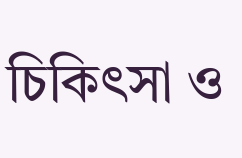চিকিৎসা ও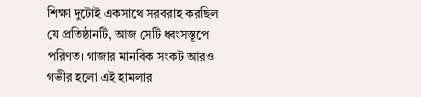শিক্ষা দুটোই একসাথে সরবরাহ করছিল যে প্রতিষ্ঠানটি, আজ সেটি ধ্বংসস্তূপে পরিণত। গাজার মানবিক সংকট আরও গভীর হলো এই হামলার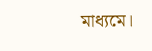মাধ্যমে।